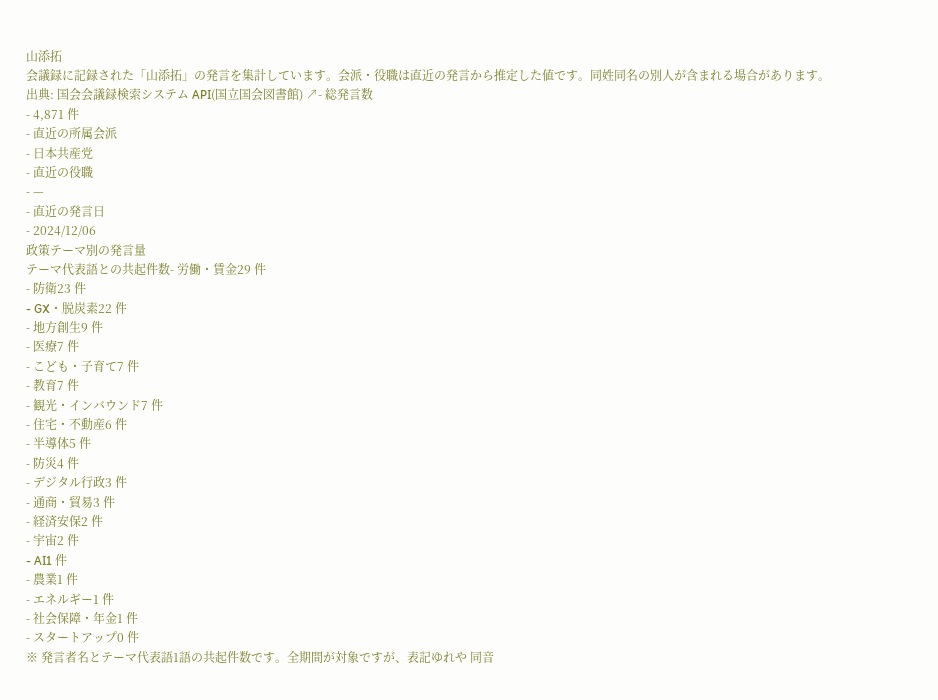山添拓
会議録に記録された「山添拓」の発言を集計しています。会派・役職は直近の発言から推定した値です。同姓同名の別人が含まれる場合があります。
出典: 国会会議録検索システム API(国立国会図書館) ↗- 総発言数
- 4,871 件
- 直近の所属会派
- 日本共産党
- 直近の役職
- —
- 直近の発言日
- 2024/12/06
政策テーマ別の発言量
テーマ代表語との共起件数- 労働・賃金29 件
- 防衛23 件
- GX・脱炭素22 件
- 地方創生9 件
- 医療7 件
- こども・子育て7 件
- 教育7 件
- 観光・インバウンド7 件
- 住宅・不動産6 件
- 半導体5 件
- 防災4 件
- デジタル行政3 件
- 通商・貿易3 件
- 経済安保2 件
- 宇宙2 件
- AI1 件
- 農業1 件
- エネルギー1 件
- 社会保障・年金1 件
- スタートアップ0 件
※ 発言者名とテーマ代表語1語の共起件数です。全期間が対象ですが、表記ゆれや 同音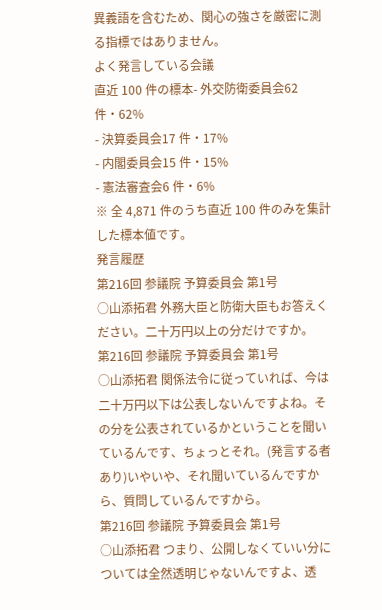異義語を含むため、関心の強さを厳密に測る指標ではありません。
よく発言している会議
直近 100 件の標本- 外交防衛委員会62 件・62%
- 決算委員会17 件・17%
- 内閣委員会15 件・15%
- 憲法審査会6 件・6%
※ 全 4,871 件のうち直近 100 件のみを集計した標本値です。
発言履歴
第216回 参議院 予算委員会 第1号
○山添拓君 外務大臣と防衛大臣もお答えください。二十万円以上の分だけですか。
第216回 参議院 予算委員会 第1号
○山添拓君 関係法令に従っていれば、今は二十万円以下は公表しないんですよね。その分を公表されているかということを聞いているんです、ちょっとそれ。(発言する者あり)いやいや、それ聞いているんですから、質問しているんですから。
第216回 参議院 予算委員会 第1号
○山添拓君 つまり、公開しなくていい分については全然透明じゃないんですよ、透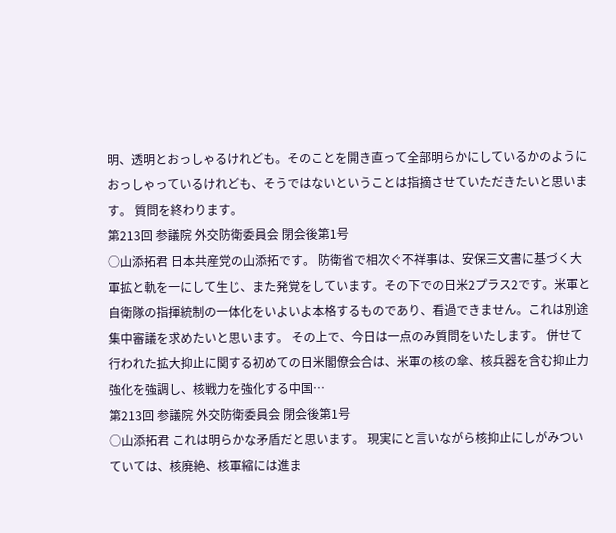明、透明とおっしゃるけれども。そのことを開き直って全部明らかにしているかのようにおっしゃっているけれども、そうではないということは指摘させていただきたいと思います。 質問を終わります。
第213回 参議院 外交防衛委員会 閉会後第1号
○山添拓君 日本共産党の山添拓です。 防衛省で相次ぐ不祥事は、安保三文書に基づく大軍拡と軌を一にして生じ、また発覚をしています。その下での日米2プラス2です。米軍と自衛隊の指揮統制の一体化をいよいよ本格するものであり、看過できません。これは別途集中審議を求めたいと思います。 その上で、今日は一点のみ質問をいたします。 併せて行われた拡大抑止に関する初めての日米閣僚会合は、米軍の核の傘、核兵器を含む抑止力強化を強調し、核戦力を強化する中国…
第213回 参議院 外交防衛委員会 閉会後第1号
○山添拓君 これは明らかな矛盾だと思います。 現実にと言いながら核抑止にしがみついていては、核廃絶、核軍縮には進ま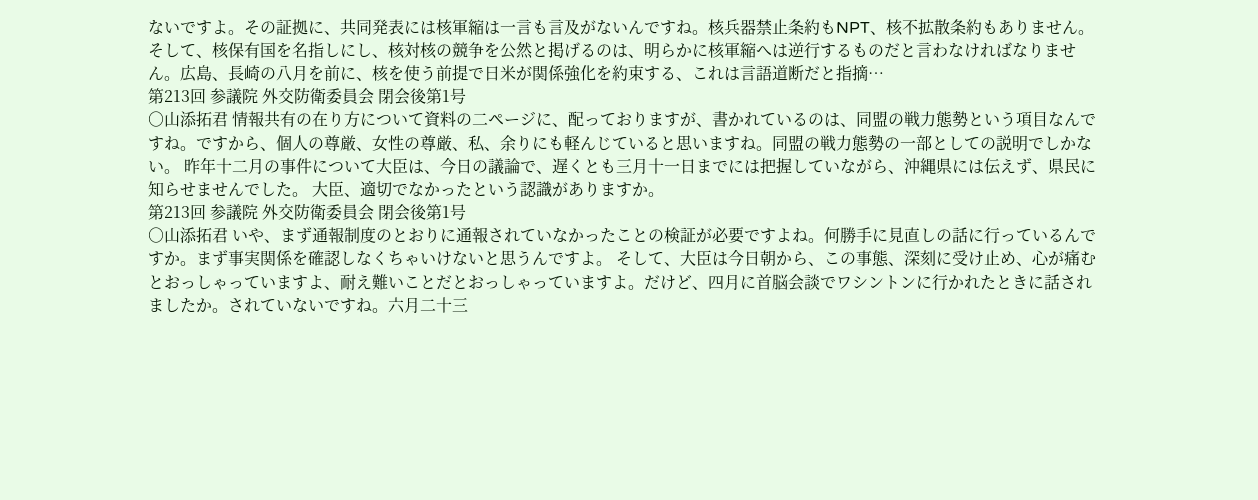ないですよ。その証拠に、共同発表には核軍縮は一言も言及がないんですね。核兵器禁止条約もNPT、核不拡散条約もありません。そして、核保有国を名指しにし、核対核の競争を公然と掲げるのは、明らかに核軍縮へは逆行するものだと言わなければなりません。広島、長崎の八月を前に、核を使う前提で日米が関係強化を約束する、これは言語道断だと指摘…
第213回 参議院 外交防衛委員会 閉会後第1号
○山添拓君 情報共有の在り方について資料の二ページに、配っておりますが、書かれているのは、同盟の戦力態勢という項目なんですね。ですから、個人の尊厳、女性の尊厳、私、余りにも軽んじていると思いますね。同盟の戦力態勢の一部としての説明でしかない。 昨年十二月の事件について大臣は、今日の議論で、遅くとも三月十一日までには把握していながら、沖縄県には伝えず、県民に知らせませんでした。 大臣、適切でなかったという認識がありますか。
第213回 参議院 外交防衛委員会 閉会後第1号
○山添拓君 いや、まず通報制度のとおりに通報されていなかったことの検証が必要ですよね。何勝手に見直しの話に行っているんですか。まず事実関係を確認しなくちゃいけないと思うんですよ。 そして、大臣は今日朝から、この事態、深刻に受け止め、心が痛むとおっしゃっていますよ、耐え難いことだとおっしゃっていますよ。だけど、四月に首脳会談でワシントンに行かれたときに話されましたか。されていないですね。六月二十三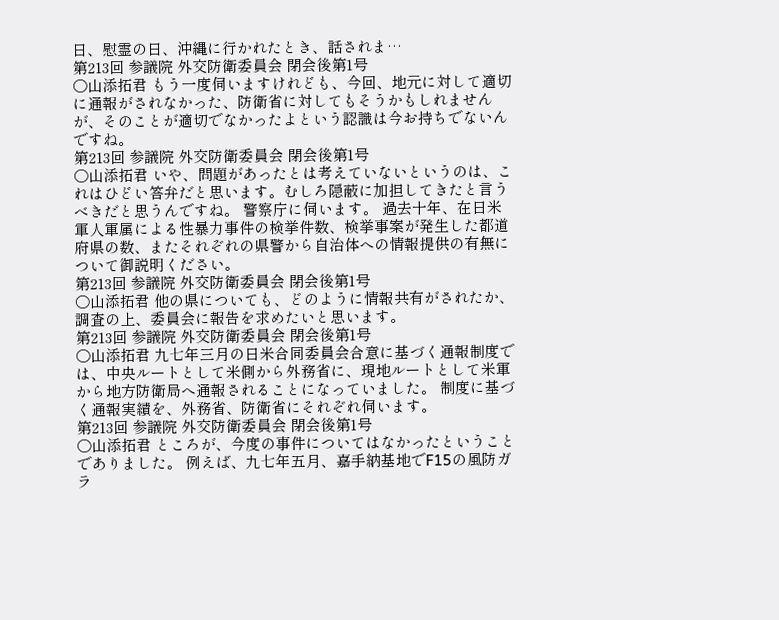日、慰霊の日、沖縄に行かれたとき、話されま…
第213回 参議院 外交防衛委員会 閉会後第1号
○山添拓君 もう一度伺いますけれども、今回、地元に対して適切に通報がされなかった、防衛省に対してもそうかもしれませんが、そのことが適切でなかったよという認識は今お持ちでないんですね。
第213回 参議院 外交防衛委員会 閉会後第1号
○山添拓君 いや、問題があったとは考えていないというのは、これはひどい答弁だと思います。むしろ隠蔽に加担してきたと言うべきだと思うんですね。 警察庁に伺います。 過去十年、在日米軍人軍属による性暴力事件の検挙件数、検挙事案が発生した都道府県の数、またそれぞれの県警から自治体への情報提供の有無について御説明ください。
第213回 参議院 外交防衛委員会 閉会後第1号
○山添拓君 他の県についても、どのように情報共有がされたか、調査の上、委員会に報告を求めたいと思います。
第213回 参議院 外交防衛委員会 閉会後第1号
○山添拓君 九七年三月の日米合同委員会合意に基づく通報制度では、中央ルートとして米側から外務省に、現地ルートとして米軍から地方防衛局へ通報されることになっていました。 制度に基づく通報実績を、外務省、防衛省にそれぞれ伺います。
第213回 参議院 外交防衛委員会 閉会後第1号
○山添拓君 ところが、今度の事件についてはなかったということでありました。 例えば、九七年五月、嘉手納基地でF15の風防ガラ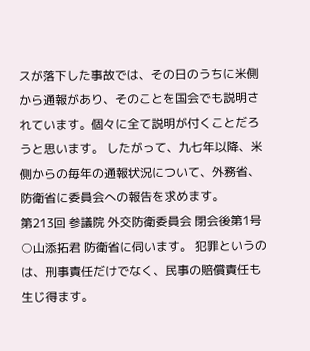スが落下した事故では、その日のうちに米側から通報があり、そのことを国会でも説明されています。個々に全て説明が付くことだろうと思います。 したがって、九七年以降、米側からの毎年の通報状況について、外務省、防衛省に委員会への報告を求めます。
第213回 参議院 外交防衛委員会 閉会後第1号
○山添拓君 防衛省に伺います。 犯罪というのは、刑事責任だけでなく、民事の賠償責任も生じ得ます。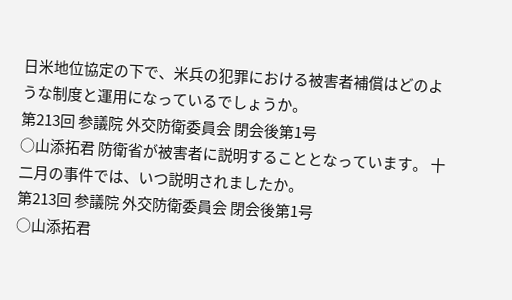日米地位協定の下で、米兵の犯罪における被害者補償はどのような制度と運用になっているでしょうか。
第213回 参議院 外交防衛委員会 閉会後第1号
○山添拓君 防衛省が被害者に説明することとなっています。 十二月の事件では、いつ説明されましたか。
第213回 参議院 外交防衛委員会 閉会後第1号
○山添拓君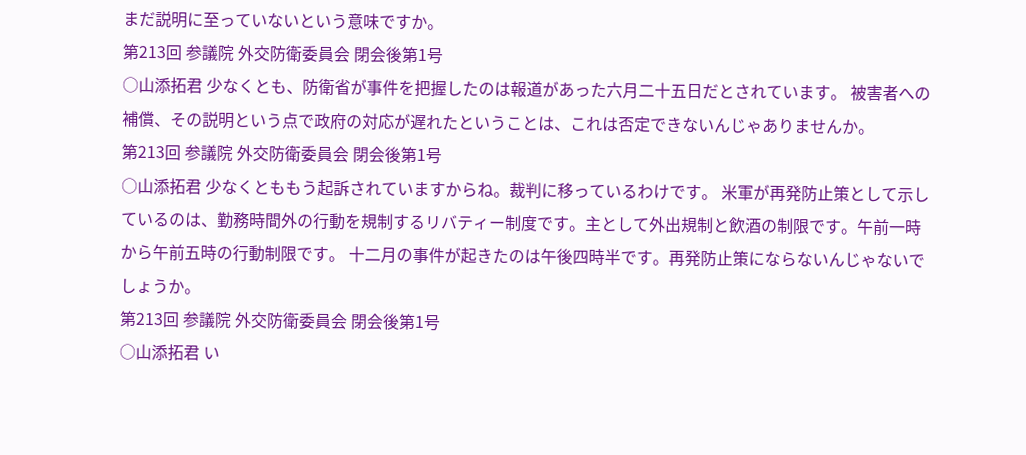まだ説明に至っていないという意味ですか。
第213回 参議院 外交防衛委員会 閉会後第1号
○山添拓君 少なくとも、防衛省が事件を把握したのは報道があった六月二十五日だとされています。 被害者への補償、その説明という点で政府の対応が遅れたということは、これは否定できないんじゃありませんか。
第213回 参議院 外交防衛委員会 閉会後第1号
○山添拓君 少なくとももう起訴されていますからね。裁判に移っているわけです。 米軍が再発防止策として示しているのは、勤務時間外の行動を規制するリバティー制度です。主として外出規制と飲酒の制限です。午前一時から午前五時の行動制限です。 十二月の事件が起きたのは午後四時半です。再発防止策にならないんじゃないでしょうか。
第213回 参議院 外交防衛委員会 閉会後第1号
○山添拓君 い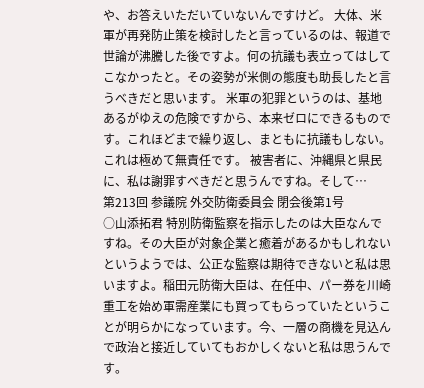や、お答えいただいていないんですけど。 大体、米軍が再発防止策を検討したと言っているのは、報道で世論が沸騰した後ですよ。何の抗議も表立ってはしてこなかったと。その姿勢が米側の態度も助長したと言うべきだと思います。 米軍の犯罪というのは、基地あるがゆえの危険ですから、本来ゼロにできるものです。これほどまで繰り返し、まともに抗議もしない。これは極めて無責任です。 被害者に、沖縄県と県民に、私は謝罪すべきだと思うんですね。そして…
第213回 参議院 外交防衛委員会 閉会後第1号
○山添拓君 特別防衛監察を指示したのは大臣なんですね。その大臣が対象企業と癒着があるかもしれないというようでは、公正な監察は期待できないと私は思いますよ。稲田元防衛大臣は、在任中、パー券を川崎重工を始め軍需産業にも買ってもらっていたということが明らかになっています。今、一層の商機を見込んで政治と接近していてもおかしくないと私は思うんです。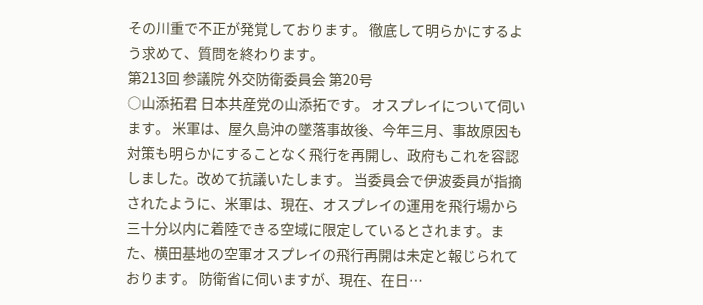その川重で不正が発覚しております。 徹底して明らかにするよう求めて、質問を終わります。
第213回 参議院 外交防衛委員会 第20号
○山添拓君 日本共産党の山添拓です。 オスプレイについて伺います。 米軍は、屋久島沖の墜落事故後、今年三月、事故原因も対策も明らかにすることなく飛行を再開し、政府もこれを容認しました。改めて抗議いたします。 当委員会で伊波委員が指摘されたように、米軍は、現在、オスプレイの運用を飛行場から三十分以内に着陸できる空域に限定しているとされます。また、横田基地の空軍オスプレイの飛行再開は未定と報じられております。 防衛省に伺いますが、現在、在日…